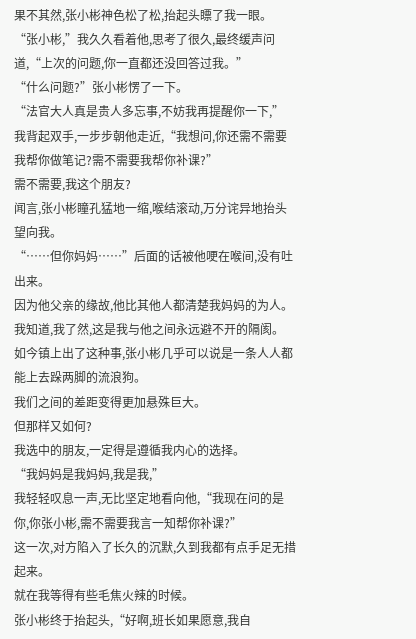果不其然,张小彬神色松了松,抬起头瞟了我一眼。
“张小彬,”我久久看着他,思考了很久,最终缓声问道,“上次的问题,你一直都还没回答过我。”
“什么问题?”张小彬愣了一下。
“法官大人真是贵人多忘事,不妨我再提醒你一下,”
我背起双手,一步步朝他走近,“我想问,你还需不需要我帮你做笔记?需不需要我帮你补课?”
需不需要,我这个朋友?
闻言,张小彬瞳孔猛地一缩,喉结滚动,万分诧异地抬头望向我。
“……但你妈妈……”后面的话被他哽在喉间,没有吐出来。
因为他父亲的缘故,他比其他人都清楚我妈妈的为人。
我知道,我了然,这是我与他之间永远避不开的隔阂。
如今镇上出了这种事,张小彬几乎可以说是一条人人都能上去跺两脚的流浪狗。
我们之间的差距变得更加悬殊巨大。
但那样又如何?
我选中的朋友,一定得是遵循我内心的选择。
“我妈妈是我妈妈,我是我,”
我轻轻叹息一声,无比坚定地看向他,“我现在问的是你,你张小彬,需不需要我言一知帮你补课?”
这一次,对方陷入了长久的沉默,久到我都有点手足无措起来。
就在我等得有些毛焦火辣的时候。
张小彬终于抬起头,“好啊,班长如果愿意,我自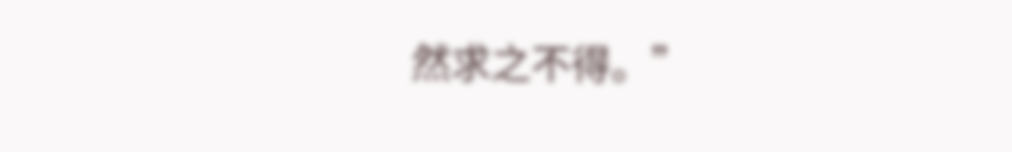然求之不得。”